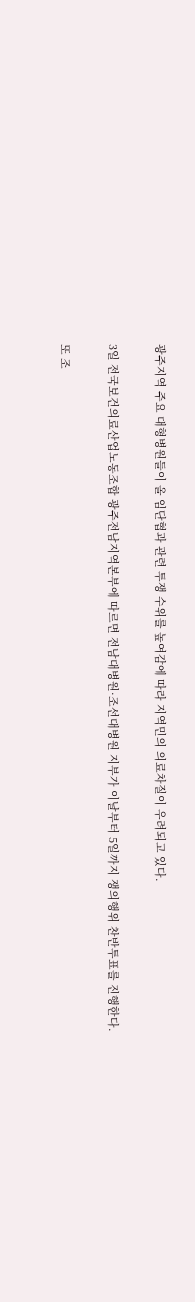광주지역 주요 대형병원들이 올 임단협과 관련 투쟁 수위를 높여감에 따라 지역민의 의료차질이 우려되고 있다.

3일 전국보건의료산업노동조합 광주전남지역본부에 따르면 전남대병원·조선대병원 지부가 이날부터 5일까지 쟁의행위 찬반투표를 진행한다.

또 조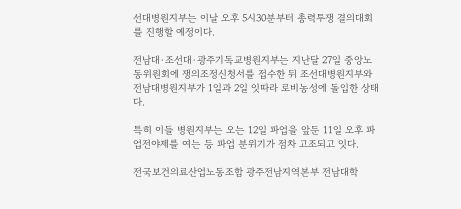선대병원지부는 이날 오후 5시30분부터 총력투쟁 결의대회를 진행할 예정이다.

전남대·조선대·광주기독교병원지부는 지난달 27일 중앙노동위원회에 쟁의조정신청서를 접수한 뒤 조선대병원지부와 전남대병원지부가 1일과 2일 잇따라 로비농성에 돌입한 상태다.

특히 이들 병원지부는 오는 12일 파업을 앞둔 11일 오후 파업전야제를 여는 등 파업 분위기가 점차 고조되고 잇다.

전국보건의료산업노동조합 광주전남지역본부 전남대학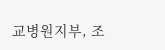교병원지부, 조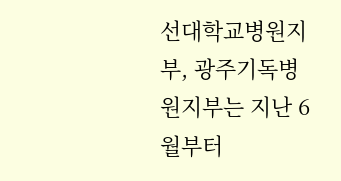선대학교병원지부, 광주기독병원지부는 지난 6월부터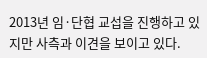2013년 임·단협 교섭을 진행하고 있지만 사측과 이견을 보이고 있다.